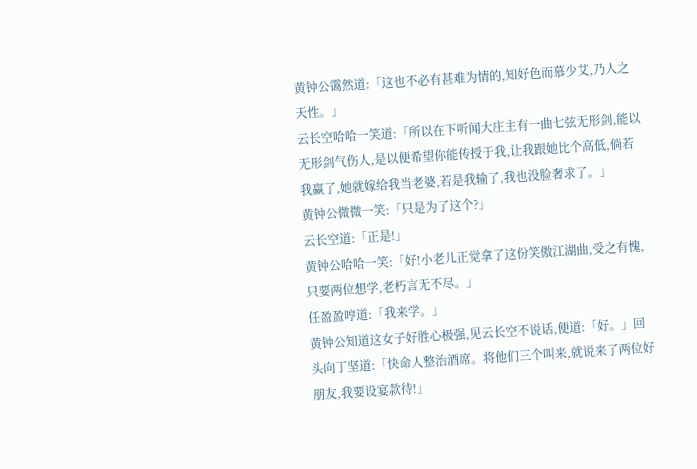黄钟公霭然道:「这也不必有甚难为情的,知好色而慕少艾,乃人之天性。」
云长空哈哈一笑道:「所以在下听闻大庄主有一曲七弦无形剑,能以无形剑气伤人,是以便希望你能传授于我,让我跟她比个高低,倘若我赢了,她就嫁给我当老婆,若是我输了,我也没脸奢求了。」
黄钟公微微一笑:「只是为了这个?」
云长空道:「正是!」
黄钟公哈哈一笑:「好!小老儿正觉拿了这份笑傲江湖曲,受之有愧,只要两位想学,老朽言无不尽。」
任盈盈哼道:「我来学。」
黄钟公知道这女子好胜心极强,见云长空不说话,便道:「好。」回头向丁坚道:「快命人整治酒席。将他们三个叫来,就说来了两位好朋友,我要设宴款待!」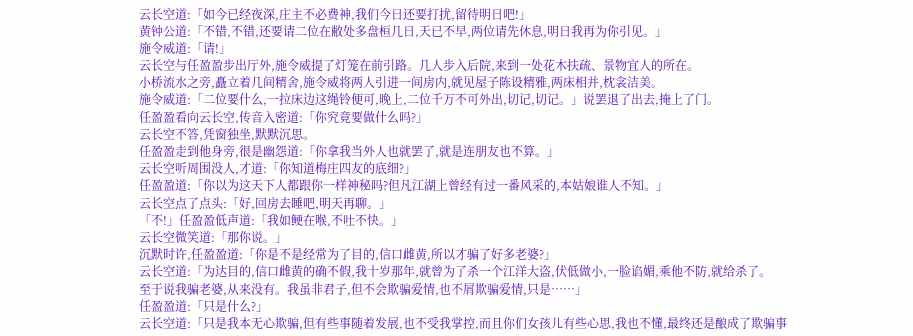云长空道:「如今已经夜深,庄主不必费神,我们今日还要打扰,留待明日吧!」
黄钟公道:「不错,不错,还要请二位在敝处多盘桓几日,天已不早,两位请先休息,明日我再为你引见。」
施令威道:「请!」
云长空与任盈盈步出厅外,施令威提了灯笼在前引路。几人步入后院,来到一处花木扶疏、景物宜人的所在。
小桥流水之旁,矗立着几间精舍,施令威将两人引进一间房内,就见屋子陈设精雅,两床相并,枕衾洁美。
施令威道:「二位要什么,一拉床边这绳铃便可,晚上,二位千万不可外出,切记,切记。」说罢退了出去,掩上了门。
任盈盈看向云长空,传音入密道:「你究竟要做什么吗?」
云长空不答,凭窗独坐,默默沉思。
任盈盈走到他身旁,很是幽怨道:「你拿我当外人也就罢了,就是连朋友也不算。」
云长空听周围没人,才道:「你知道梅庄四友的底细?」
任盈盈道:「你以为这天下人都跟你一样神秘吗?但凡江湖上曾经有过一番风采的,本姑娘谁人不知。」
云长空点了点头:「好,回房去睡吧,明天再聊。」
「不!」任盈盈低声道:「我如鲠在喉,不吐不快。」
云长空微笑道:「那你说。」
沉默时许,任盈盈道:「你是不是经常为了目的,信口雌黄,所以才骗了好多老婆?」
云长空道:「为达目的,信口雌黄的确不假,我十岁那年,就曾为了杀一个江洋大盗,伏低做小,一脸谄媚,乘他不防,就给杀了。
至于说我骗老婆,从来没有。我虽非君子,但不会欺骗爱情,也不屑欺骗爱情,只是……」
任盈盈道:「只是什么?」
云长空道:「只是我本无心欺骗,但有些事随着发展,也不受我掌控,而且你们女孩儿有些心思,我也不懂,最终还是酿成了欺骗事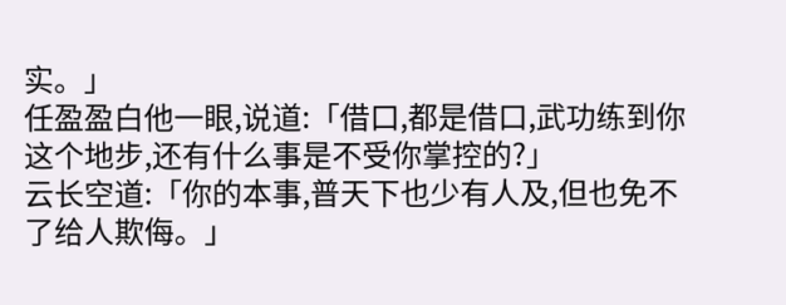实。」
任盈盈白他一眼,说道:「借口,都是借口,武功练到你这个地步,还有什么事是不受你掌控的?」
云长空道:「你的本事,普天下也少有人及,但也免不了给人欺侮。」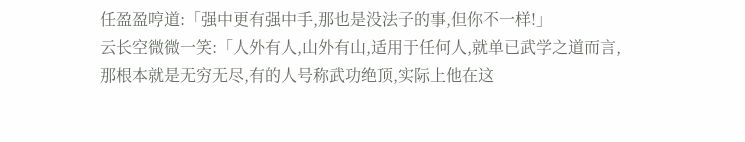任盈盈哼道:「强中更有强中手,那也是没法子的事,但你不一样!」
云长空微微一笑:「人外有人,山外有山,适用于任何人,就单已武学之道而言,那根本就是无穷无尽,有的人号称武功绝顶,实际上他在这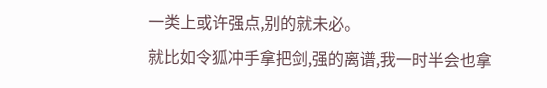一类上或许强点,别的就未必。
就比如令狐冲手拿把剑,强的离谱,我一时半会也拿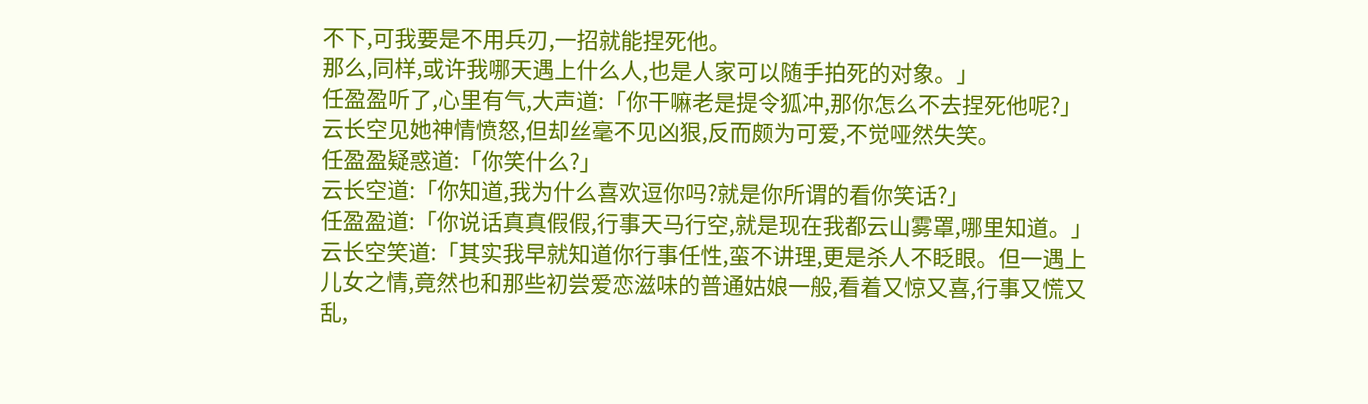不下,可我要是不用兵刃,一招就能捏死他。
那么,同样,或许我哪天遇上什么人,也是人家可以随手拍死的对象。」
任盈盈听了,心里有气,大声道:「你干嘛老是提令狐冲,那你怎么不去捏死他呢?」
云长空见她神情愤怒,但却丝毫不见凶狠,反而颇为可爱,不觉哑然失笑。
任盈盈疑惑道:「你笑什么?」
云长空道:「你知道,我为什么喜欢逗你吗?就是你所谓的看你笑话?」
任盈盈道:「你说话真真假假,行事天马行空,就是现在我都云山雾罩,哪里知道。」
云长空笑道:「其实我早就知道你行事任性,蛮不讲理,更是杀人不眨眼。但一遇上儿女之情,竟然也和那些初尝爱恋滋味的普通姑娘一般,看着又惊又喜,行事又慌又乱,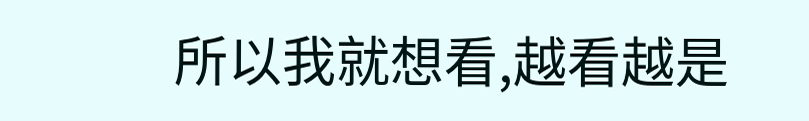所以我就想看,越看越是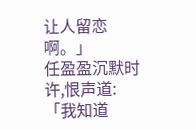让人留恋啊。」
任盈盈沉默时许,恨声道:「我知道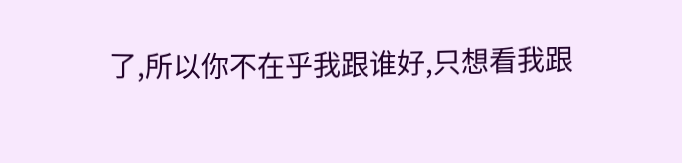了,所以你不在乎我跟谁好,只想看我跟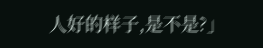人好的样子,是不是?」